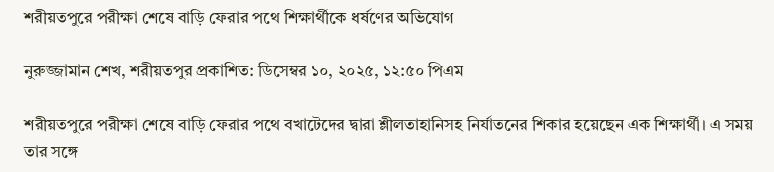শরীয়তপুরে পরীক্ষা শেষে বাড়ি ফেরার পথে শিক্ষার্থীকে ধর্ষণের অভিযোগ

নুরুজ্জামান শেখ, শরীয়তপুর প্রকাশিত: ডিসেম্বর ১০, ২০২৫, ১২:৫০ পিএম

শরীয়তপুরে পরীক্ষা শেষে বাড়ি ফেরার পথে বখাটেদের দ্বারা শ্লীলতাহানিসহ নির্যাতনের শিকার হয়েছেন এক শিক্ষার্থী। এ সময় তার সঙ্গে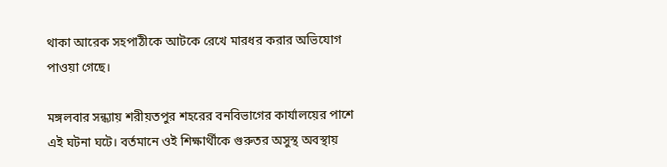থাকা আরেক সহপাঠীকে আটকে রেখে মারধর করার অভিযোগ পাওয়া গেছে।

মঙ্গলবার সন্ধ্যায় শরীয়তপুর শহরের বনবিভাগের কার্যালয়ের পাশে এই ঘটনা ঘটে। বর্তমানে ওই শিক্ষার্থীকে গুরুতর অসুস্থ অবস্থায়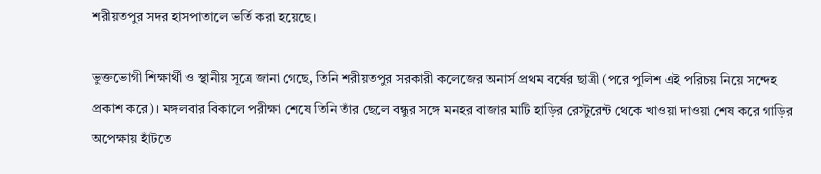শরীয়তপুর সদর হাসপাতালে ভর্তি করা হয়েছে।

ভুক্তভোগী শিক্ষার্থী ও স্থানীয় সূত্রে জানা গেছে, তিনি শরীয়তপুর সরকারী কলেজের অনার্স প্রথম বর্ষের ছাত্রী (পরে পুলিশ এই পরিচয় নিয়ে সন্দেহ প্রকাশ করে)। মঙ্গলবার বিকালে পরীক্ষা শেষে তিনি তাঁর ছেলে বন্ধুর সঙ্গে মনহর বাজার মাটি হাড়ির রেস্টুরেন্ট থেকে খাওয়া দাওয়া শেষ করে গাড়ির অপেক্ষায় হাঁটতে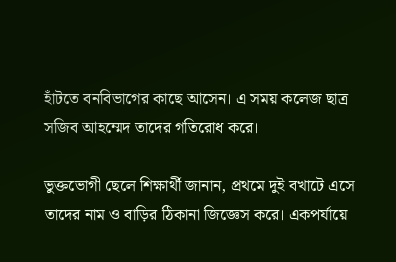হাঁটতে বনবিভাগের কাছে আসেন। এ সময় কলেজ ছাত্র সজিব আহম্মেদ তাদের গতিরোধ করে।

ভুক্তভোগী ছেলে শিক্ষার্থী জানান, প্রথমে দুই বখাটে এসে তাদের নাম ও বাড়ির ঠিকানা জিজ্ঞেস করে। একপর্যায়ে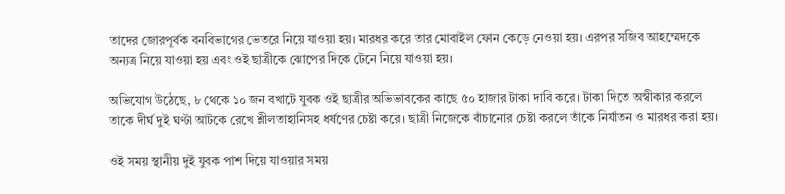তাদের জোরপূর্বক বনবিভাগের ভেতরে নিয়ে যাওয়া হয়। মারধর করে তার মোবাইল ফোন কেড়ে নেওয়া হয়। এরপর সজিব আহম্মেদকে অন্যত্র নিয়ে যাওয়া হয় এবং ওই ছাত্রীকে ঝোপের দিকে টেনে নিয়ে যাওয়া হয়।

অভিযোগ উঠেছে, ৮ থেকে ১০ জন বখাটে যুবক ওই ছাত্রীর অভিভাবকের কাছে ৫০ হাজার টাকা দাবি করে। টাকা দিতে অস্বীকার করলে তাকে দীর্ঘ দুই ঘণ্টা আটকে রেখে শ্লীলতাহানিসহ ধর্ষণের চেষ্টা করে। ছাত্রী নিজেকে বাঁচানোর চেষ্টা করলে তাঁকে নির্যাতন ও মারধর করা হয়।

ওই সময় স্থানীয় দুই যুবক পাশ দিয়ে যাওয়ার সময়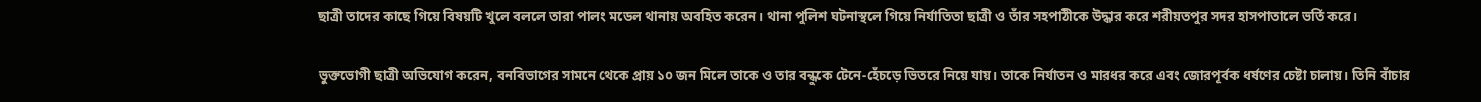ছাত্রী তাদের কাছে গিয়ে বিষয়টি খুলে বললে তারা পালং মডেল থানায় অবহিত করেন। থানা পুলিশ ঘটনাস্থলে গিয়ে নির্যাতিতা ছাত্রী ও তাঁর সহপাঠীকে উদ্ধার করে শরীয়তপুর সদর হাসপাতালে ভর্তি করে।

ভুক্তভোগী ছাত্রী অভিযোগ করেন, বনবিভাগের সামনে থেকে প্রায় ১০ জন মিলে তাকে ও তার বন্ধুকে টেনে-হেঁচড়ে ভিতরে নিয়ে যায়। তাকে নির্যাতন ও মারধর করে এবং জোরপূর্বক ধর্ষণের চেষ্টা চালায়। তিনি বাঁচার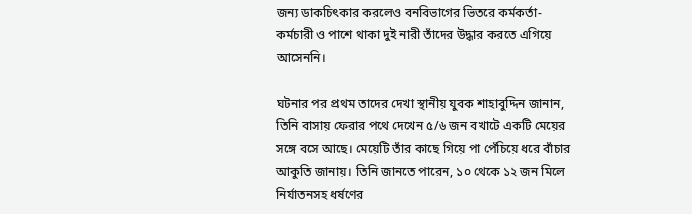জন্য ডাকচিৎকার করলেও বনবিভাগের ভিতরে কর্মকর্তা-কর্মচারী ও পাশে থাকা দুই নারী তাঁদের উদ্ধার করতে এগিয়ে আসেননি।

ঘটনার পর প্রথম তাদের দেখা স্থানীয় যুবক শাহাবুদ্দিন জানান, তিনি বাসায় ফেরার পথে দেখেন ৫/৬ জন বখাটে একটি মেয়ের সঙ্গে বসে আছে। মেয়েটি তাঁর কাছে গিয়ে পা পেঁচিয়ে ধরে বাঁচার আকুতি জানায়। তিনি জানতে পারেন, ১০ থেকে ১২ জন মিলে নির্যাতনসহ ধর্ষণের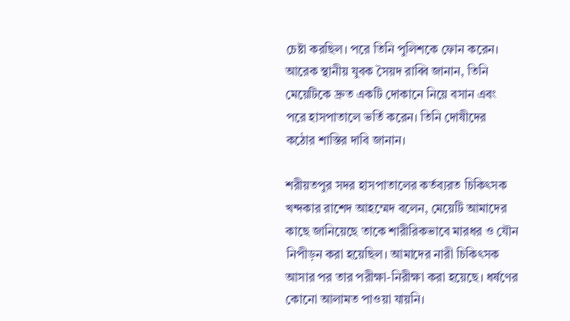চেষ্টা করছিল। পরে তিনি পুলিশকে ফোন করেন। আরেক স্থানীয় যুবক সৈয়দ রাব্বি জানান, তিনি মেয়েটিকে দ্রুত একটি দোকানে নিয়ে বসান এবং পরে হাসপাতালে ভর্তি করেন। তিনি দোষীদের কঠোর শাস্তির দাবি জানান।

শরীয়তপুর সদর হাসপাতালের কর্তব্যরত চিকিৎসক খন্দকার রাশেদ আহম্মেদ বলেন, মেয়েটি আমাদের কাছে জানিয়েছে তাকে শারীরিকভাবে মারধর ও যৌন নিপীড়ন করা হয়েছিল। আমাদের নারী চিকিৎসক আসার পর তার পরীক্ষা-নিরীক্ষা করা হয়েছে। ধর্ষণের কোনো আলামত পাওয়া যায়নি।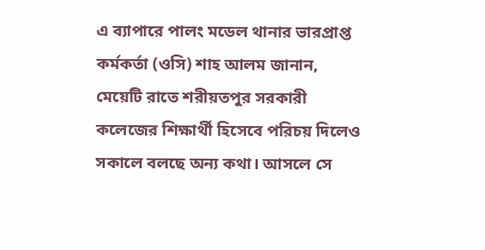এ ব্যাপারে পালং মডেল থানার ভারপ্রাপ্ত কর্মকর্তা (ওসি) শাহ আলম জানান, মেয়েটি রাতে শরীয়তপুর সরকারী কলেজের শিক্ষার্থী হিসেবে পরিচয় দিলেও সকালে বলছে অন্য কথা। আসলে সে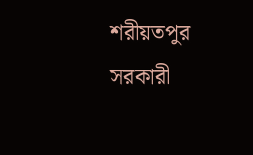শরীয়তপুর সরকারী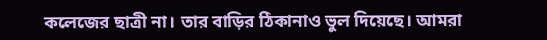কলেজের ছাত্রী না। তার বাড়ির ঠিকানাও ভুল দিয়েছে। আমরা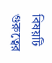বিষয়টি গুরুত্বের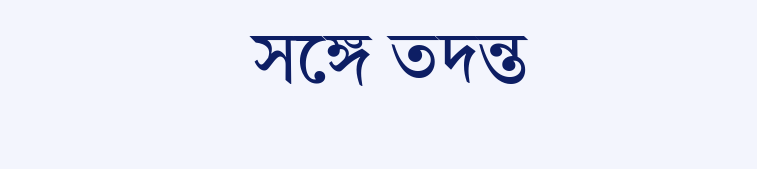সঙ্গে তদন্ত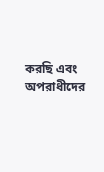করছি এবং অপরাধীদের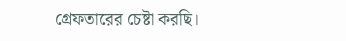গ্রেফতারের চেষ্টা করছি।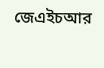জেএইচআর